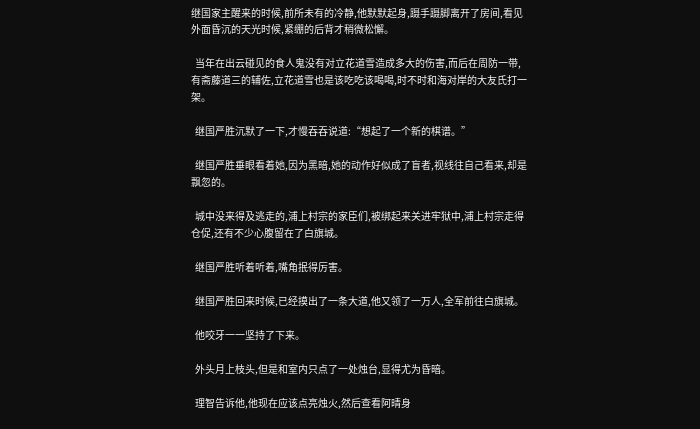继国家主醒来的时候,前所未有的冷静,他默默起身,蹑手蹑脚离开了房间,看见外面昏沉的天光时候,紧绷的后背才稍微松懈。

  当年在出云碰见的食人鬼没有对立花道雪造成多大的伤害,而后在周防一带,有斋藤道三的辅佐,立花道雪也是该吃吃该喝喝,时不时和海对岸的大友氏打一架。

  继国严胜沉默了一下,才慢吞吞说道:“想起了一个新的棋谱。”

  继国严胜垂眼看着她,因为黑暗,她的动作好似成了盲者,视线往自己看来,却是飘忽的。

  城中没来得及逃走的,浦上村宗的家臣们,被绑起来关进牢狱中,浦上村宗走得仓促,还有不少心腹留在了白旗城。

  继国严胜听着听着,嘴角抿得厉害。

  继国严胜回来时候,已经摸出了一条大道,他又领了一万人,全军前往白旗城。

  他咬牙一一坚持了下来。

  外头月上枝头,但是和室内只点了一处烛台,显得尤为昏暗。

  理智告诉他,他现在应该点亮烛火,然后查看阿晴身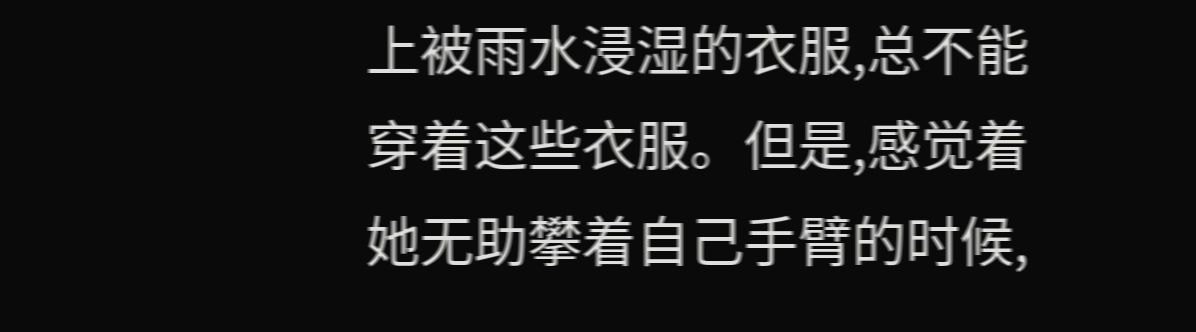上被雨水浸湿的衣服,总不能穿着这些衣服。但是,感觉着她无助攀着自己手臂的时候,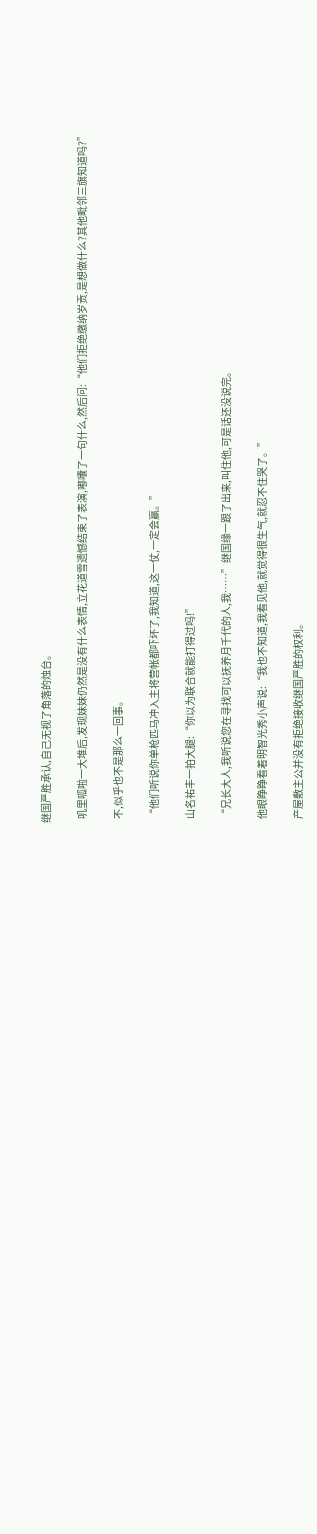继国严胜承认,自己无视了角落的烛台。

  叽里呱啦一大堆后,发现妹妹仍然是没有什么表情,立花道雪遗憾结束了表演,嘟囔了一句什么,然后问:“他们拒绝缴纳岁贡,是想做什么?其他毗邻三旗知道吗?”

  不,似乎也不是那么一回事。

  “他们听说你单枪匹马冲入主将营帐都吓坏了,我知道,这一仗,一定会赢。”

  山名祐丰一拍大腿:“你以为联合就能打得过吗!”

  “兄长大人,我听说您在寻找可以抚养月千代的人,我……”继国缘一跟了出来,叫住他,可是话还没说完。

  他眼睁睁看着明智光秀小声说:“我也不知道,我看见他,就觉得很生气,就忍不住哭了。”

  产屋敷主公并没有拒绝接收继国严胜的权利。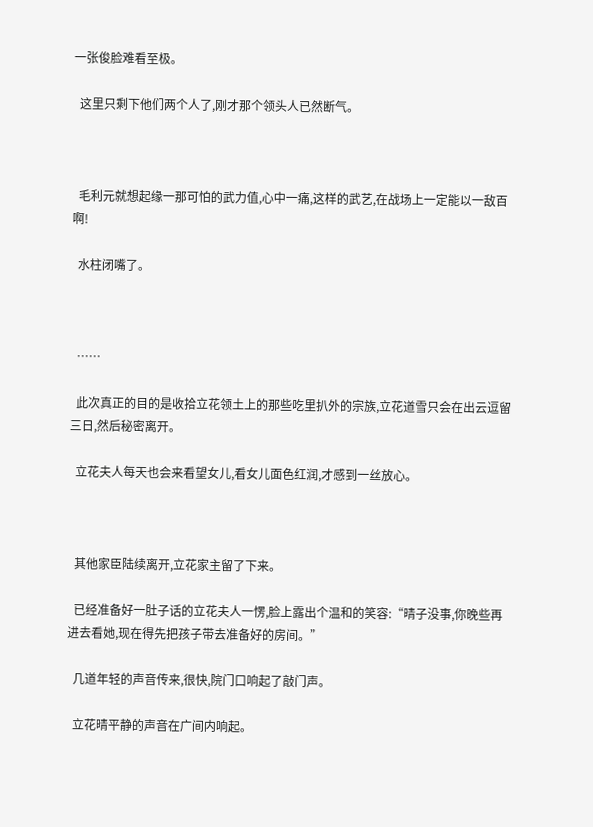一张俊脸难看至极。

  这里只剩下他们两个人了,刚才那个领头人已然断气。



  毛利元就想起缘一那可怕的武力值,心中一痛,这样的武艺,在战场上一定能以一敌百啊!

  水柱闭嘴了。



  ……

  此次真正的目的是收拾立花领土上的那些吃里扒外的宗族,立花道雪只会在出云逗留三日,然后秘密离开。

  立花夫人每天也会来看望女儿,看女儿面色红润,才感到一丝放心。



  其他家臣陆续离开,立花家主留了下来。

  已经准备好一肚子话的立花夫人一愣,脸上露出个温和的笑容:“晴子没事,你晚些再进去看她,现在得先把孩子带去准备好的房间。”

  几道年轻的声音传来,很快,院门口响起了敲门声。

  立花晴平静的声音在广间内响起。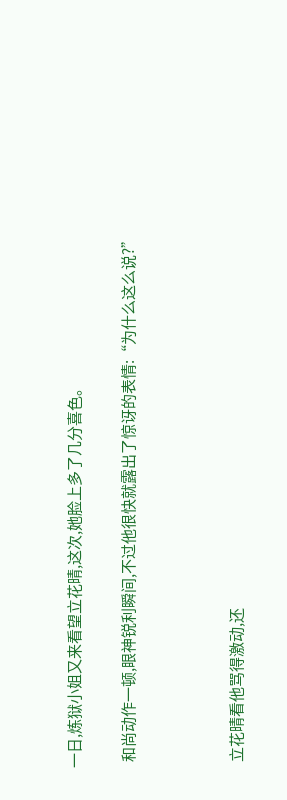一日,炼狱小姐又来看望立花晴,这次,她脸上多了几分喜色。

  和尚动作一顿,眼神锐利瞬间,不过他很快就露出了惊讶的表情:“为什么这么说?”



  立花晴看他骂得激动,还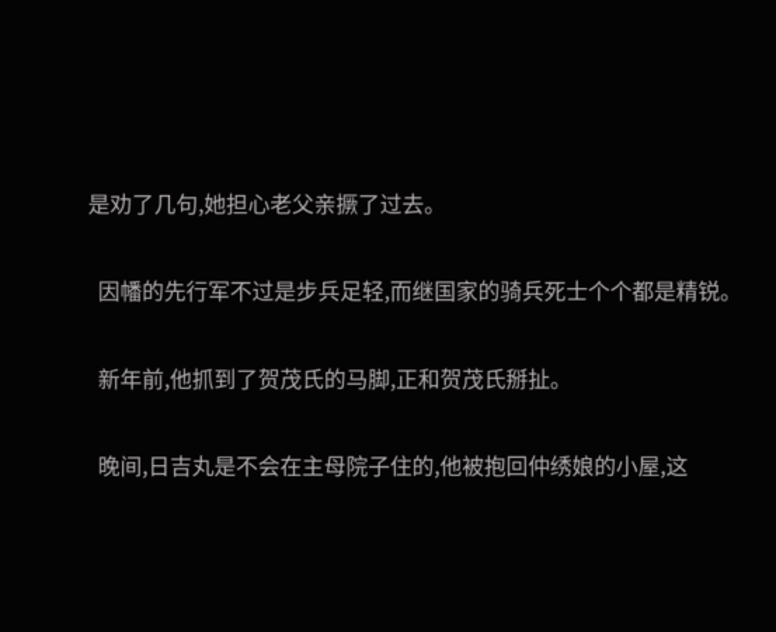是劝了几句,她担心老父亲撅了过去。

  因幡的先行军不过是步兵足轻,而继国家的骑兵死士个个都是精锐。

  新年前,他抓到了贺茂氏的马脚,正和贺茂氏掰扯。

  晚间,日吉丸是不会在主母院子住的,他被抱回仲绣娘的小屋,这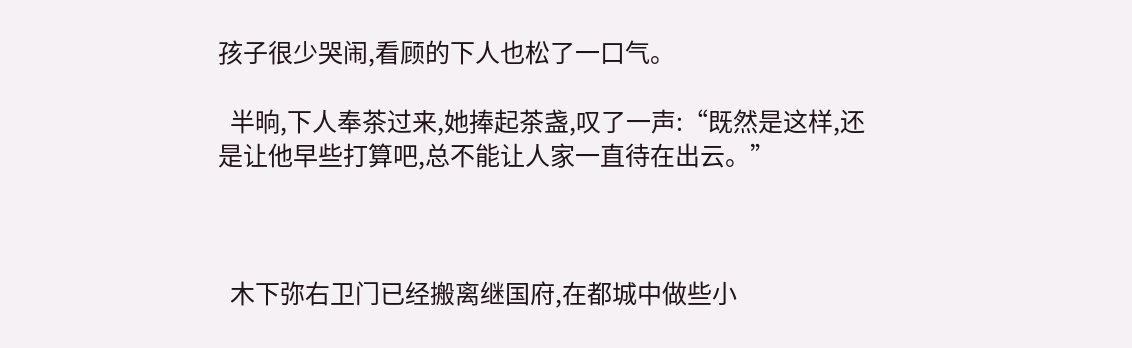孩子很少哭闹,看顾的下人也松了一口气。

  半晌,下人奉茶过来,她捧起茶盏,叹了一声:“既然是这样,还是让他早些打算吧,总不能让人家一直待在出云。”



  木下弥右卫门已经搬离继国府,在都城中做些小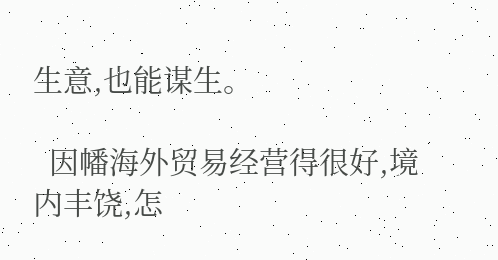生意,也能谋生。

  因幡海外贸易经营得很好,境内丰饶,怎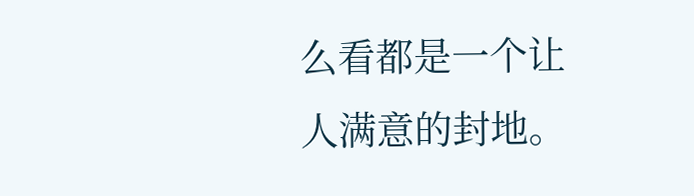么看都是一个让人满意的封地。